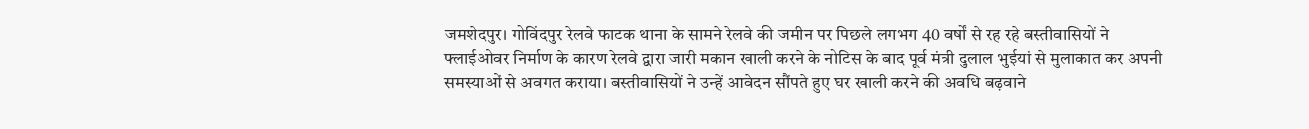जमशेदपुर। गोविंदपुर रेलवे फाटक थाना के सामने रेलवे की जमीन पर पिछले लगभग 40 वर्षों से रह रहे बस्तीवासियों ने फ्लाईओवर निर्माण के कारण रेलवे द्वारा जारी मकान खाली करने के नोटिस के बाद पूर्व मंत्री दुलाल भुईयां से मुलाकात कर अपनी समस्याओं से अवगत कराया। बस्तीवासियों ने उन्हें आवेदन सौंपते हुए घर खाली करने की अवधि बढ़वाने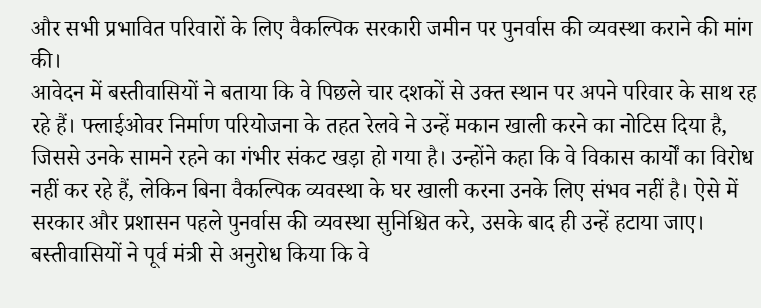और सभी प्रभावित परिवारों के लिए वैकल्पिक सरकारी जमीन पर पुनर्वास की व्यवस्था कराने की मांग की।
आवेदन में बस्तीवासियों ने बताया कि वे पिछले चार दशकों से उक्त स्थान पर अपने परिवार के साथ रह रहे हैं। फ्लाईओवर निर्माण परियोजना के तहत रेलवे ने उन्हें मकान खाली करने का नोटिस दिया है, जिससे उनके सामने रहने का गंभीर संकट खड़ा हो गया है। उन्होंने कहा कि वे विकास कार्यों का विरोध नहीं कर रहे हैं, लेकिन बिना वैकल्पिक व्यवस्था के घर खाली करना उनके लिए संभव नहीं है। ऐसे में सरकार और प्रशासन पहले पुनर्वास की व्यवस्था सुनिश्चित करे, उसके बाद ही उन्हें हटाया जाए।
बस्तीवासियों ने पूर्व मंत्री से अनुरोध किया कि वे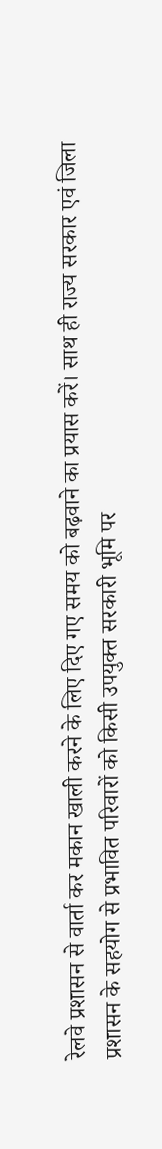रेलवे प्रशासन से वार्ता कर मकान खाली करने के लिए दिए गए समय को बढ़वाने का प्रयास करें। साथ ही राज्य सरकार एवं जिला प्रशासन के सहयोग से प्रभावित परिवारों को किसी उपयुक्त सरकारी भूमि पर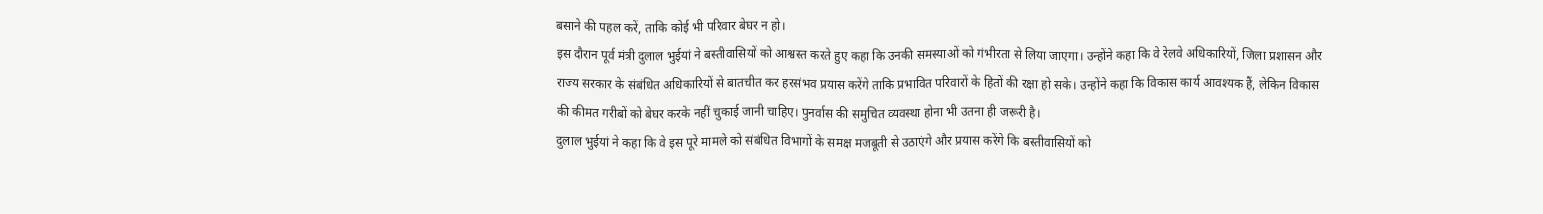बसाने की पहल करें, ताकि कोई भी परिवार बेघर न हो।
इस दौरान पूर्व मंत्री दुलाल भुईयां ने बस्तीवासियों को आश्वस्त करते हुए कहा कि उनकी समस्याओं को गंभीरता से लिया जाएगा। उन्होंने कहा कि वे रेलवे अधिकारियों, जिला प्रशासन और राज्य सरकार के संबंधित अधिकारियों से बातचीत कर हरसंभव प्रयास करेंगे ताकि प्रभावित परिवारों के हितों की रक्षा हो सके। उन्होंने कहा कि विकास कार्य आवश्यक हैं, लेकिन विकास की कीमत गरीबों को बेघर करके नहीं चुकाई जानी चाहिए। पुनर्वास की समुचित व्यवस्था होना भी उतना ही जरूरी है।
दुलाल भुईयां ने कहा कि वे इस पूरे मामले को संबंधित विभागों के समक्ष मजबूती से उठाएंगे और प्रयास करेंगे कि बस्तीवासियों को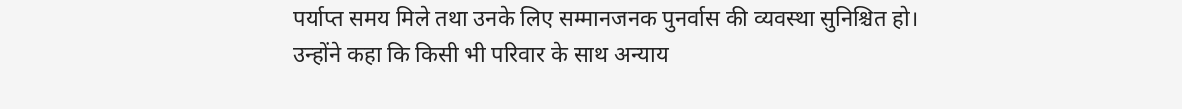पर्याप्त समय मिले तथा उनके लिए सम्मानजनक पुनर्वास की व्यवस्था सुनिश्चित हो। उन्होंने कहा कि किसी भी परिवार के साथ अन्याय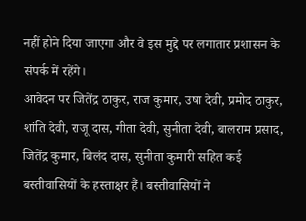नहीं होने दिया जाएगा और वे इस मुद्दे पर लगातार प्रशासन के संपर्क में रहेंगे।
आवेदन पर जितेंद्र ठाकुर, राज कुमार, उषा देवी, प्रमोद ठाकुर, शांति देवी, राजू दास, गीता देवी, सुनीता देवी, बालराम प्रसाद, जितेंद्र कुमार, बिलंद दास, सुनीता कुमारी सहित कई बस्तीवासियों के हस्ताक्षर हैं। बस्तीवासियों ने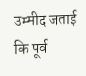उम्मीद जताई कि पूर्व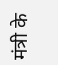मंत्री के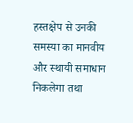हस्तक्षेप से उनकी समस्या का मानवीय और स्थायी समाधान निकलेगा तथा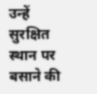उन्हें सुरक्षित स्थान पर बसाने की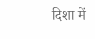दिशा में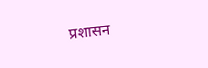प्रशासन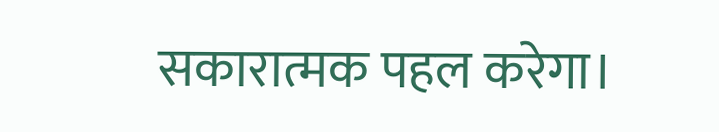सकारात्मक पहल करेगा।